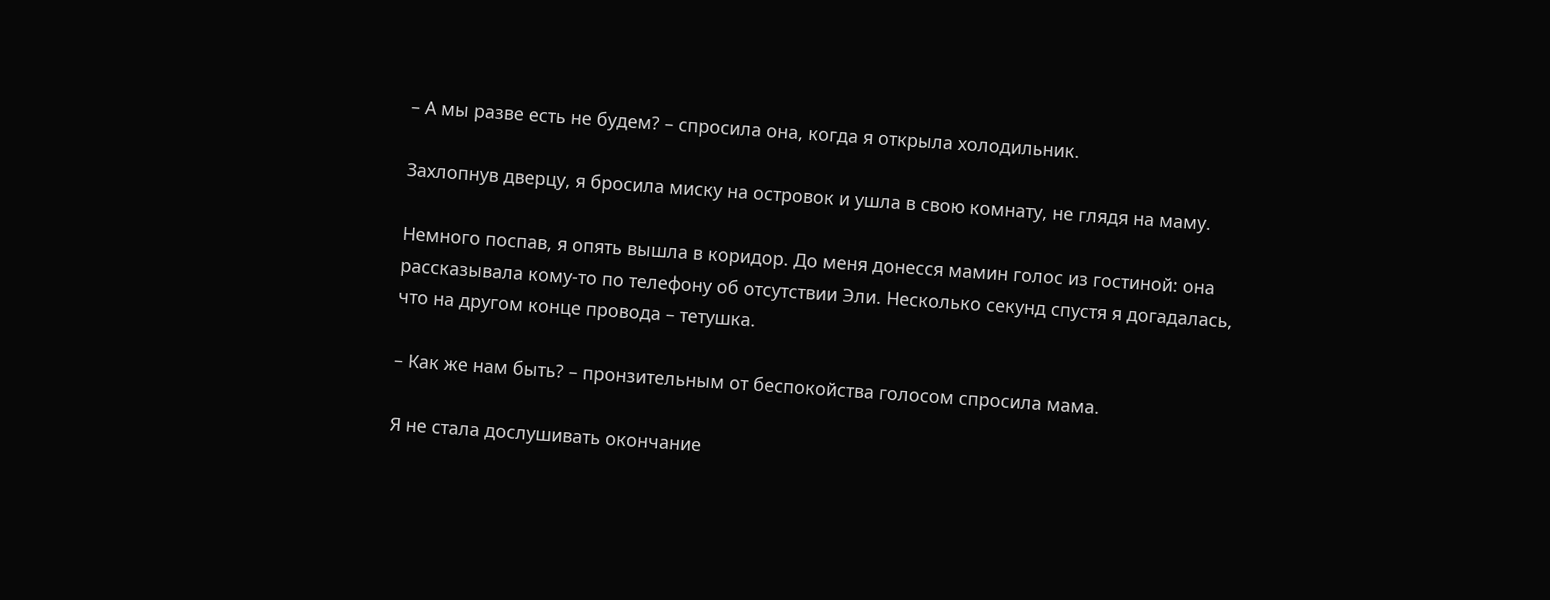– А мы разве есть не будем? – спросила она, когда я открыла холодильник.

Захлопнув дверцу, я бросила миску на островок и ушла в свою комнату, не глядя на маму.

Немного поспав, я опять вышла в коридор. До меня донесся мамин голос из гостиной: она рассказывала кому-то по телефону об отсутствии Эли. Несколько секунд спустя я догадалась, что на другом конце провода – тетушка.

– Как же нам быть? – пронзительным от беспокойства голосом спросила мама.

Я не стала дослушивать окончание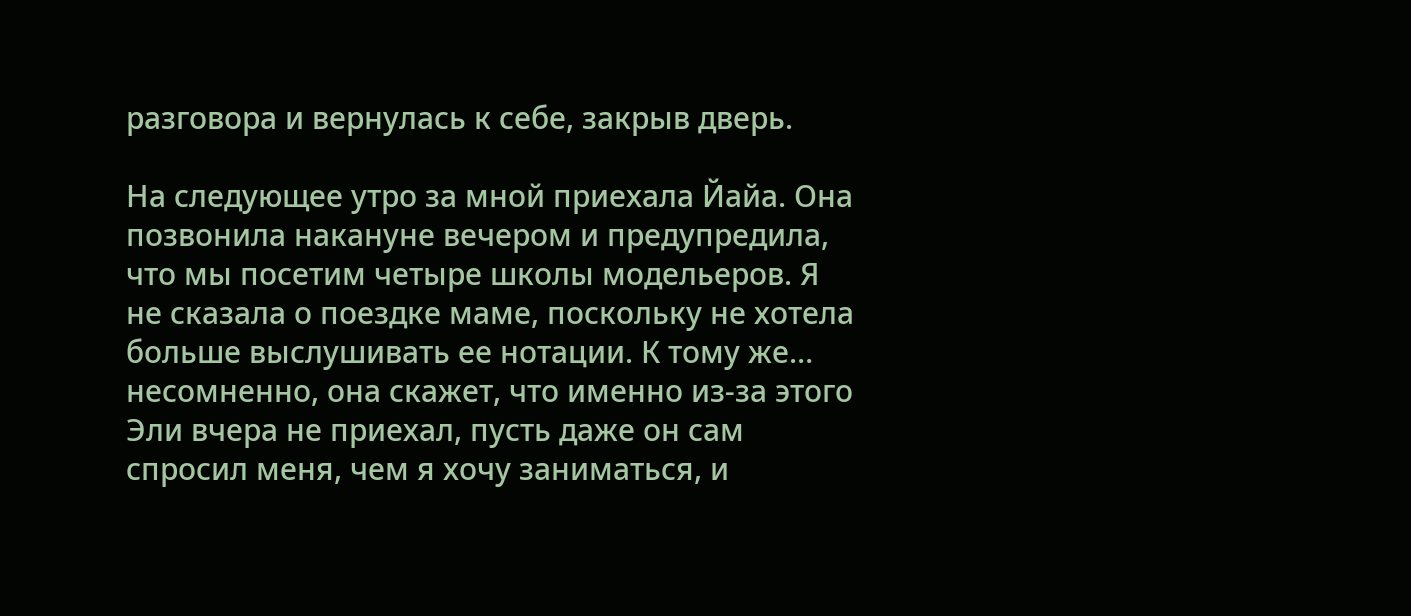разговора и вернулась к себе, закрыв дверь.

На следующее утро за мной приехала Йайа. Она позвонила накануне вечером и предупредила, что мы посетим четыре школы модельеров. Я не сказала о поездке маме, поскольку не хотела больше выслушивать ее нотации. К тому же… несомненно, она скажет, что именно из-за этого Эли вчера не приехал, пусть даже он сам спросил меня, чем я хочу заниматься, и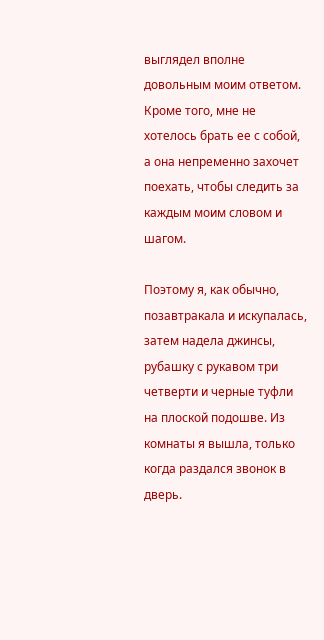выглядел вполне довольным моим ответом. Кроме того, мне не хотелось брать ее с собой, а она непременно захочет поехать, чтобы следить за каждым моим словом и шагом.

Поэтому я, как обычно, позавтракала и искупалась, затем надела джинсы, рубашку с рукавом три четверти и черные туфли на плоской подошве. Из комнаты я вышла, только когда раздался звонок в дверь.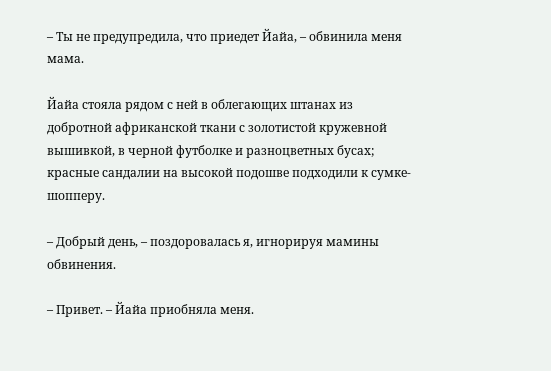– Ты не предупредила, что приедет Йайа, – обвинила меня мама.

Йайа стояла рядом с ней в облегающих штанах из добротной африканской ткани с золотистой кружевной вышивкой, в черной футболке и разноцветных бусах; красные сандалии на высокой подошве подходили к сумке-шопперу.

– Добрый день, – поздоровалась я, игнорируя мамины обвинения.

– Привет. – Йайа приобняла меня.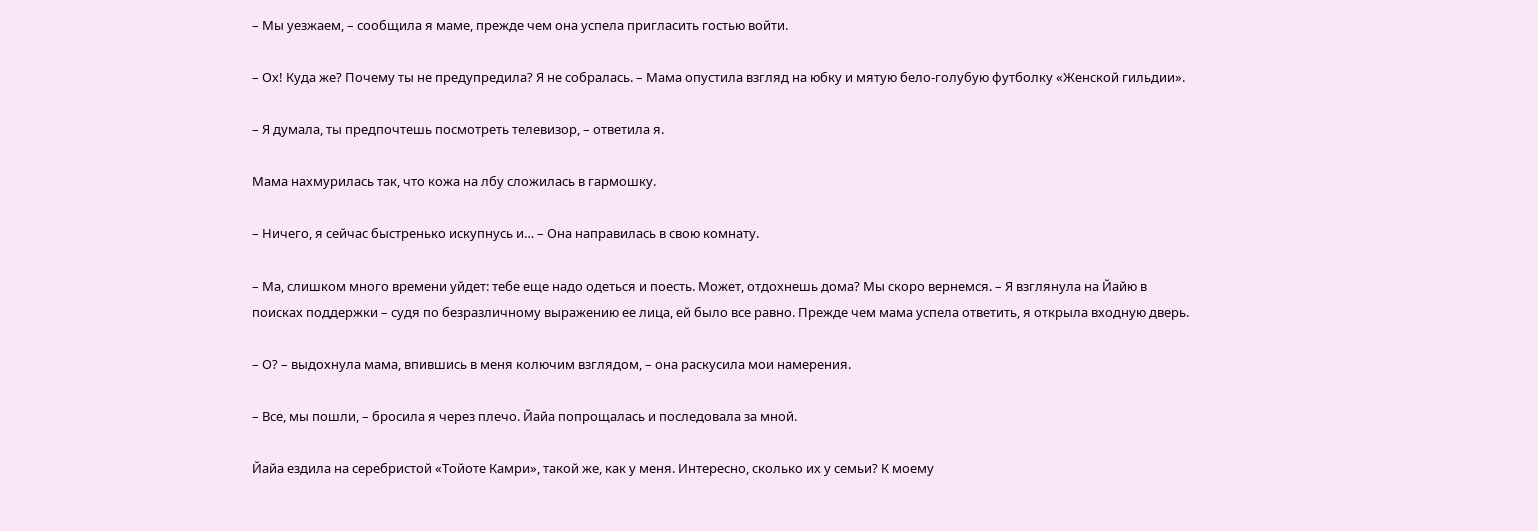– Мы уезжаем, – сообщила я маме, прежде чем она успела пригласить гостью войти.

– Ох! Куда же? Почему ты не предупредила? Я не собралась. – Мама опустила взгляд на юбку и мятую бело-голубую футболку «Женской гильдии».

– Я думала, ты предпочтешь посмотреть телевизор, – ответила я.

Мама нахмурилась так, что кожа на лбу сложилась в гармошку.

– Ничего, я сейчас быстренько искупнусь и… – Она направилась в свою комнату.

– Ма, слишком много времени уйдет: тебе еще надо одеться и поесть. Может, отдохнешь дома? Мы скоро вернемся. – Я взглянула на Йайю в поисках поддержки – судя по безразличному выражению ее лица, ей было все равно. Прежде чем мама успела ответить, я открыла входную дверь.

– О? – выдохнула мама, впившись в меня колючим взглядом, – она раскусила мои намерения.

– Все, мы пошли, – бросила я через плечо. Йайа попрощалась и последовала за мной.

Йайа ездила на серебристой «Тойоте Камри», такой же, как у меня. Интересно, сколько их у семьи? К моему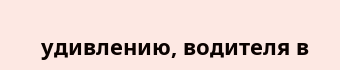удивлению, водителя в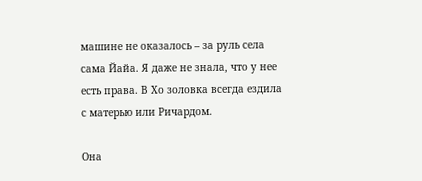машине не оказалось – за руль села сама Йайа. Я даже не знала, что у нее есть права. В Хо золовка всегда ездила с матерью или Ричардом.

Она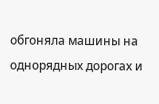обгоняла машины на однорядных дорогах и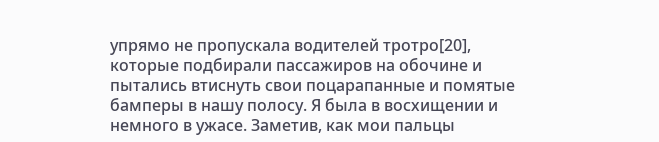упрямо не пропускала водителей тротро[20], которые подбирали пассажиров на обочине и пытались втиснуть свои поцарапанные и помятые бамперы в нашу полосу. Я была в восхищении и немного в ужасе. Заметив, как мои пальцы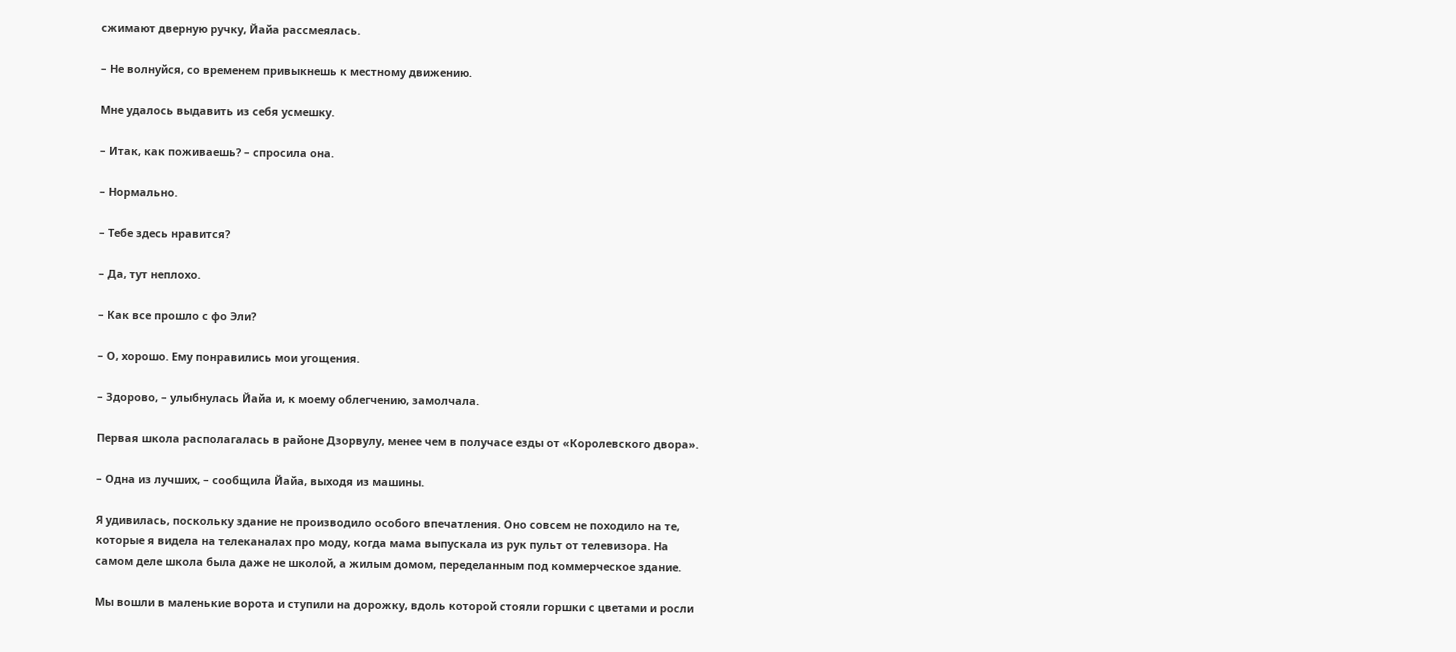сжимают дверную ручку, Йайа рассмеялась.

– Не волнуйся, со временем привыкнешь к местному движению.

Мне удалось выдавить из себя усмешку.

– Итак, как поживаешь? – спросила она.

– Нормально.

– Тебе здесь нравится?

– Да, тут неплохо.

– Как все прошло с фо Эли?

– О, хорошо. Ему понравились мои угощения.

– Здорово, – улыбнулась Йайа и, к моему облегчению, замолчала.

Первая школа располагалась в районе Дзорвулу, менее чем в получасе езды от «Королевского двора».

– Одна из лучших, – сообщила Йайа, выходя из машины.

Я удивилась, поскольку здание не производило особого впечатления. Оно совсем не походило на те, которые я видела на телеканалах про моду, когда мама выпускала из рук пульт от телевизора. На самом деле школа была даже не школой, а жилым домом, переделанным под коммерческое здание.

Мы вошли в маленькие ворота и ступили на дорожку, вдоль которой стояли горшки с цветами и росли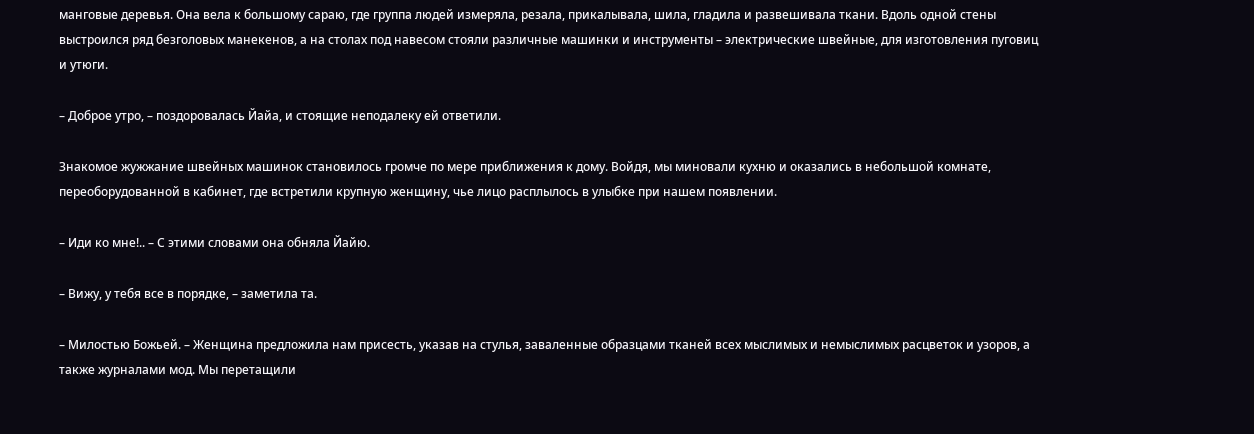манговые деревья. Она вела к большому сараю, где группа людей измеряла, резала, прикалывала, шила, гладила и развешивала ткани. Вдоль одной стены выстроился ряд безголовых манекенов, а на столах под навесом стояли различные машинки и инструменты – электрические швейные, для изготовления пуговиц и утюги.

– Доброе утро, – поздоровалась Йайа, и стоящие неподалеку ей ответили.

Знакомое жужжание швейных машинок становилось громче по мере приближения к дому. Войдя, мы миновали кухню и оказались в небольшой комнате, переоборудованной в кабинет, где встретили крупную женщину, чье лицо расплылось в улыбке при нашем появлении.

– Иди ко мне!.. – С этими словами она обняла Йайю.

– Вижу, у тебя все в порядке, – заметила та.

– Милостью Божьей. – Женщина предложила нам присесть, указав на стулья, заваленные образцами тканей всех мыслимых и немыслимых расцветок и узоров, а также журналами мод. Мы перетащили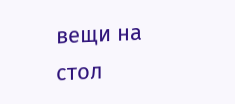вещи на стол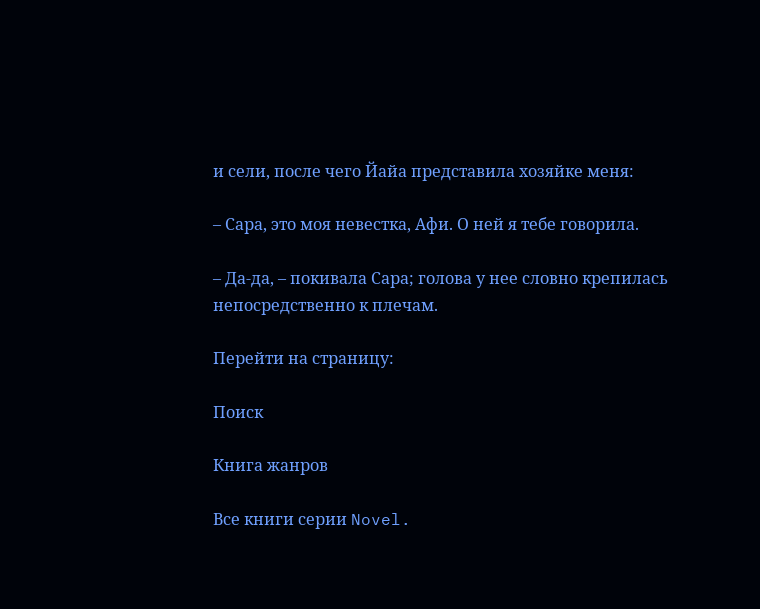и сели, после чего Йайа представила хозяйке меня:

– Сара, это моя невестка, Афи. О ней я тебе говорила.

– Да-да, – покивала Сара; голова у нее словно крепилась непосредственно к плечам.

Перейти на страницу:

Поиск

Книга жанров

Все книги серии Novel.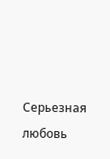Серьезная любовь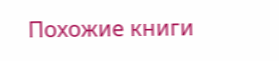Похожие книги